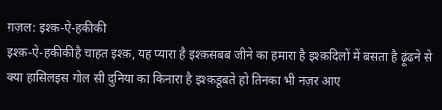ग़ज़ल: इश्क़-ऐ-हकीकी
इश्क़-ऐ-हकीकीहै चाहत इश्क़, यह प्यारा है इश्क़सबब जीने का हमारा है इश्क़दिलों में बसता है ढ़ूंढने से क्या हासिलइस गोल सी दुनिया का किनारा है इश्क़डूबते हो तिनका भी नज़र आए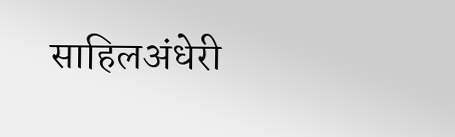साहिलअंधेरी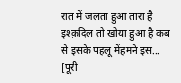रात में जलता हुआ तारा है इश्क़दिल तो खोया हुआ है कब से इसके पहलू मेंहमने इस...
[पूरी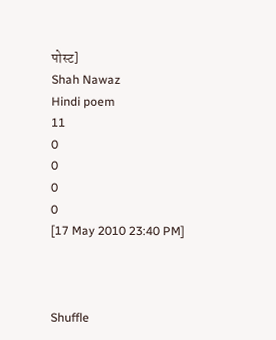पोस्ट]
Shah Nawaz
Hindi poem
11
0
0
0
0
[17 May 2010 23:40 PM]



Shuffle